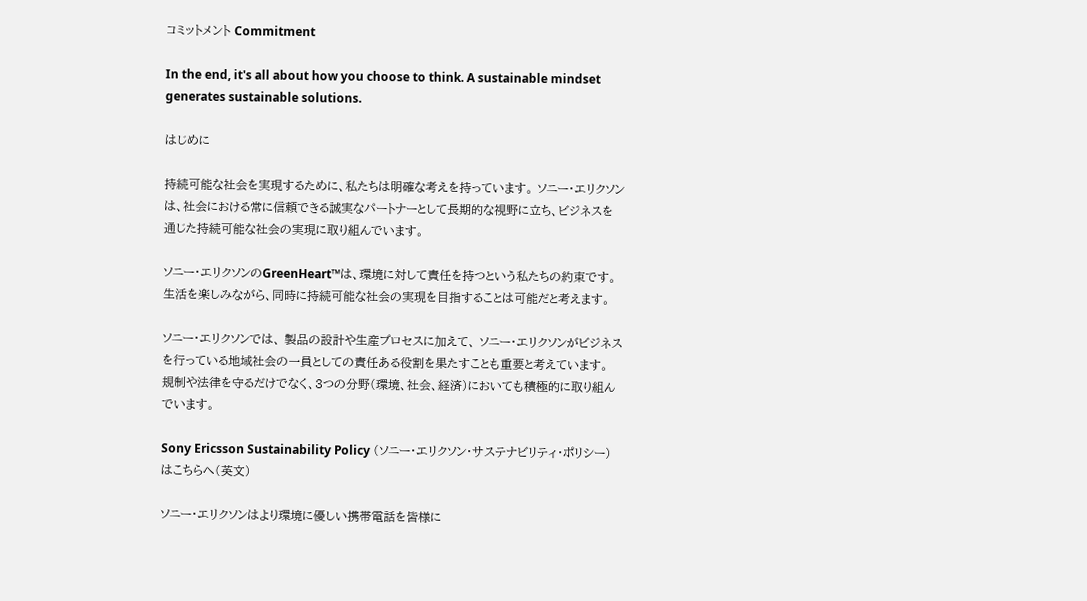コミットメント Commitment

In the end, it's all about how you choose to think. A sustainable mindset generates sustainable solutions.

はじめに

持続可能な社会を実現するために、私たちは明確な考えを持っています。 ソニー・エリクソンは、社会における常に信頼できる誠実なパートナーとして長期的な視野に立ち、ビジネスを通じた持続可能な社会の実現に取り組んでいます。

ソニー・エリクソンのGreenHeart™は、環境に対して責任を持つという私たちの約束です。生活を楽しみながら、同時に持続可能な社会の実現を目指することは可能だと考えます。

ソニー・エリクソンでは、 製品の設計や生産プロセスに加えて、 ソニー・エリクソンがビジネスを行っている地域社会の一員としての責任ある役割を果たすことも重要と考えています。 規制や法律を守るだけでなく、3つの分野(環境、社会、経済)においても積極的に取り組んでいます。

Sony Ericsson Sustainability Policy (ソニー・エリクソン・サステナビリティ・ポリシー)はこちらへ(英文)

ソニー・エリクソンはより環境に優しい携帯電話を皆様に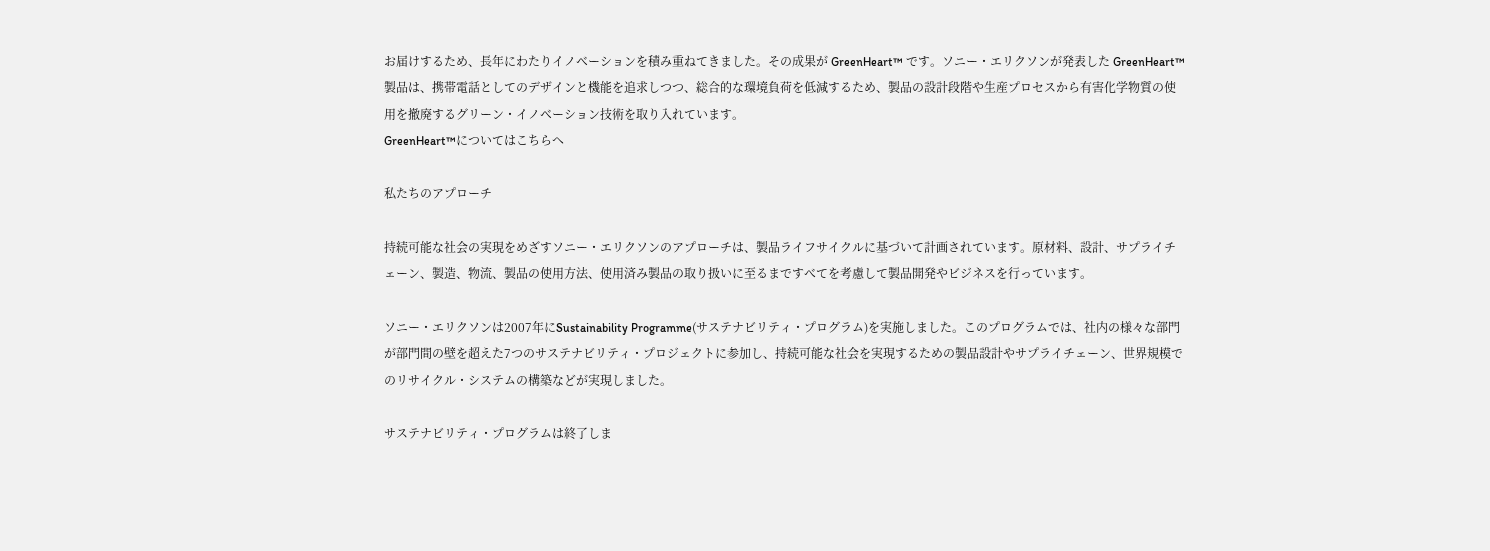お届けするため、長年にわたりイノベーションを積み重ねてきました。その成果が GreenHeart™ です。ソニー・エリクソンが発表した GreenHeart™ 製品は、携帯電話としてのデザインと機能を追求しつつ、総合的な環境負荷を低減するため、製品の設計段階や生産プロセスから有害化学物質の使用を撤廃するグリーン・イノベーション技術を取り入れています。
GreenHeart™についてはこちらへ

私たちのアプローチ

持続可能な社会の実現をめざすソニー・エリクソンのアプローチは、製品ライフサイクルに基づいて計画されています。原材料、設計、サプライチェーン、製造、物流、製品の使用方法、使用済み製品の取り扱いに至るまですべてを考慮して製品開発やビジネスを行っています。

ソニー・エリクソンは2007年にSustainability Programme(サステナビリティ・プログラム)を実施しました。このプログラムでは、社内の様々な部門が部門間の壁を超えた7つのサステナビリティ・プロジェクトに参加し、持続可能な社会を実現するための製品設計やサプライチェーン、世界規模でのリサイクル・システムの構築などが実現しました。

サステナビリティ・プログラムは終了しま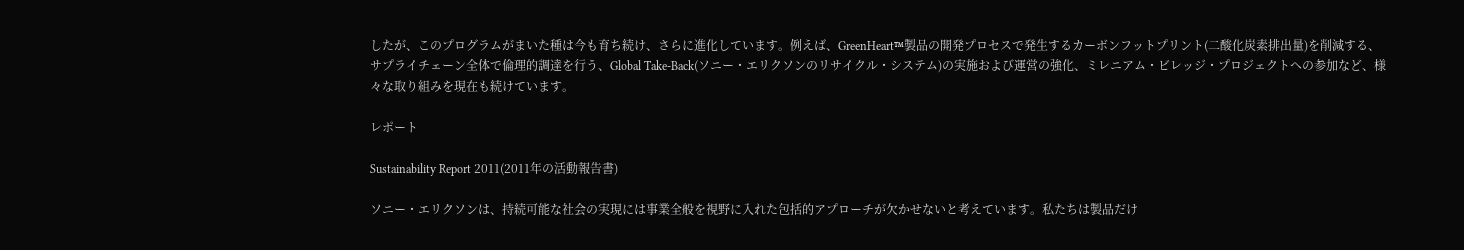したが、このプログラムがまいた種は今も育ち続け、さらに進化しています。例えば、GreenHeart™製品の開発プロセスで発生するカーボンフットプリント(二酸化炭素排出量)を削減する、サプライチェーン全体で倫理的調達を行う、Global Take-Back(ソニー・エリクソンのリサイクル・システム)の実施および運営の強化、ミレニアム・ビレッジ・プロジェクトへの参加など、様々な取り組みを現在も続けています。

レポート

Sustainability Report 2011(2011年の活動報告書)

ソニー・エリクソンは、持続可能な社会の実現には事業全般を視野に入れた包括的アプローチが欠かせないと考えています。私たちは製品だけ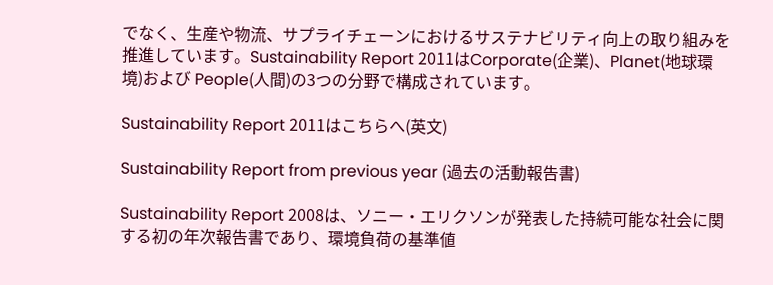でなく、生産や物流、サプライチェーンにおけるサステナビリティ向上の取り組みを推進しています。Sustainability Report 2011はCorporate(企業)、Planet(地球環境)および People(人間)の3つの分野で構成されています。

Sustainability Report 2011はこちらへ(英文)

Sustainability Report from previous year (過去の活動報告書)

Sustainability Report 2008は、ソニー・エリクソンが発表した持続可能な社会に関する初の年次報告書であり、環境負荷の基準値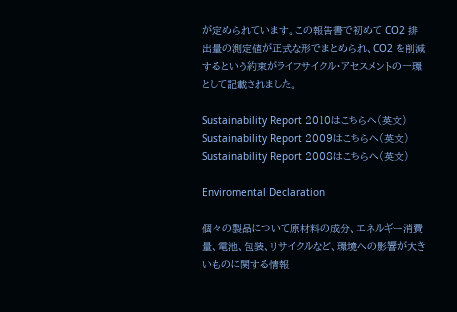が定められています。この報告書で初めて CO2 排出量の測定値が正式な形でまとめられ、CO2 を削減するという約束がライフサイクル・アセスメントの一環として記載されました。

Sustainability Report 2010はこちらへ(英文)
Sustainability Report 2009はこちらへ(英文)
Sustainability Report 2008はこちらへ(英文)

Enviromental Declaration

個々の製品について原材料の成分、エネルギー消費量、電池、包装、リサイクルなど、環境への影響が大きいものに関する情報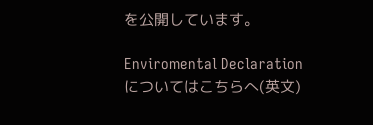を公開しています。

Enviromental Declarationについてはこちらへ(英文)